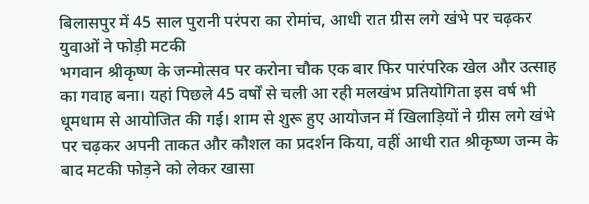बिलासपुर में 45 साल पुरानी परंपरा का रोमांच, आधी रात ग्रीस लगे खंभे पर चढ़कर युवाओं ने फोड़ी मटकी
भगवान श्रीकृष्ण के जन्मोत्सव पर करोना चौक एक बार फिर पारंपरिक खेल और उत्साह का गवाह बना। यहां पिछले 45 वर्षों से चली आ रही मलखंभ प्रतियोगिता इस वर्ष भी धूमधाम से आयोजित की गई। शाम से शुरू हुए आयोजन में खिलाड़ियों ने ग्रीस लगे खंभे पर चढ़कर अपनी ताकत और कौशल का प्रदर्शन किया, वहीं आधी रात श्रीकृष्ण जन्म के बाद मटकी फोड़ने को लेकर खासा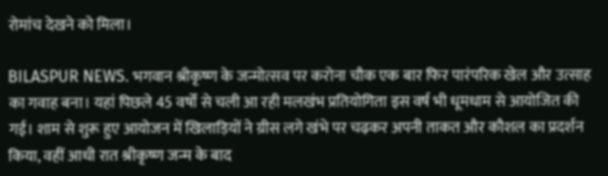रोमांच देखने को मिला।

BILASPUR NEWS. भगवान श्रीकृष्ण के जन्मोत्सव पर करोना चौक एक बार फिर पारंपरिक खेल और उत्साह का गवाह बना। यहां पिछले 45 वर्षों से चली आ रही मलखंभ प्रतियोगिता इस वर्ष भी धूमधाम से आयोजित की गई। शाम से शुरू हुए आयोजन में खिलाड़ियों ने ग्रीस लगे खंभे पर चढ़कर अपनी ताकत और कौशल का प्रदर्शन किया, वहीं आधी रात श्रीकृष्ण जन्म के बाद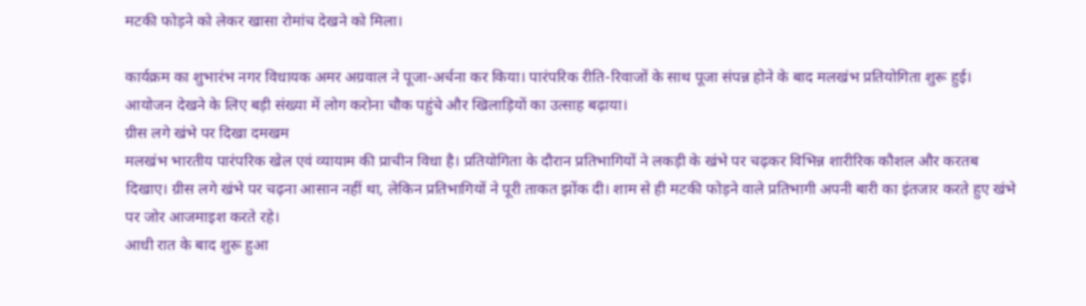मटकी फोड़ने को लेकर खासा रोमांच देखने को मिला।

कार्यक्रम का शुभारंभ नगर विधायक अमर अग्रवाल ने पूजा-अर्चना कर किया। पारंपरिक रीति-रिवाजों के साथ पूजा संपन्न होने के बाद मलखंभ प्रतियोगिता शुरू हुई। आयोजन देखने के लिए बड़ी संख्या में लोग करोना चौक पहुंचे और खिलाड़ियों का उत्साह बढ़ाया।
ग्रीस लगे खंभे पर दिखा दमखम
मलखंभ भारतीय पारंपरिक खेल एवं व्यायाम की प्राचीन विधा है। प्रतियोगिता के दौरान प्रतिभागियों ने लकड़ी के खंभे पर चढ़कर विभिन्न शारीरिक कौशल और करतब दिखाए। ग्रीस लगे खंभे पर चढ़ना आसान नहीं था, लेकिन प्रतिभागियों ने पूरी ताकत झोंक दी। शाम से ही मटकी फोड़ने वाले प्रतिभागी अपनी बारी का इंतजार करते हुए खंभे पर जोर आजमाइश करते रहे।
आधी रात के बाद शुरू हुआ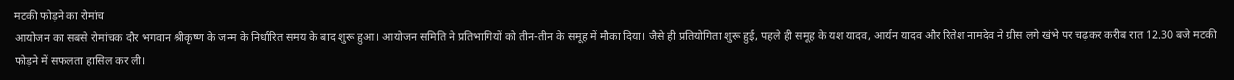मटकी फोड़ने का रोमांच
आयोजन का सबसे रोमांचक दौर भगवान श्रीकृष्ण के जन्म के निर्धारित समय के बाद शुरू हुआ। आयोजन समिति ने प्रतिभागियों को तीन-तीन के समूह में मौका दिया। जैसे ही प्रतियोगिता शुरू हुई, पहले ही समूह के यश यादव, आर्यन यादव और रितेश नामदेव ने ग्रीस लगे खंभे पर चढ़कर करीब रात 12.30 बजे मटकी फोड़ने में सफलता हासिल कर ली।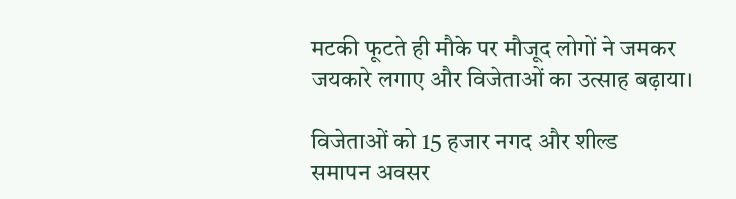मटकी फूटते ही मौके पर मौजूद लोगों ने जमकर जयकारे लगाए और विजेताओं का उत्साह बढ़ाया।

विजेताओं को 15 हजार नगद और शील्ड
समापन अवसर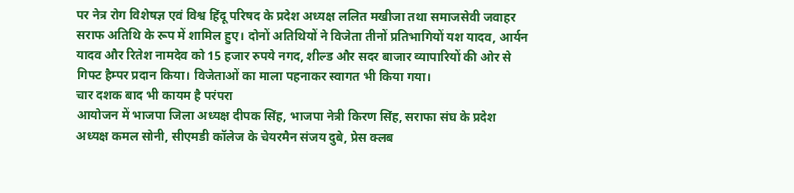पर नेत्र रोग विशेषज्ञ एवं विश्व हिंदू परिषद के प्रदेश अध्यक्ष ललित मखीजा तथा समाजसेवी जवाहर सराफ अतिथि के रूप में शामिल हुए। दोनों अतिथियों ने विजेता तीनों प्रतिभागियों यश यादव, आर्यन यादव और रितेश नामदेव को 15 हजार रुपये नगद, शील्ड और सदर बाजार व्यापारियों की ओर से गिफ्ट हैम्पर प्रदान किया। विजेताओं का माला पहनाकर स्वागत भी किया गया।
चार दशक बाद भी कायम है परंपरा
आयोजन में भाजपा जिला अध्यक्ष दीपक सिंह, भाजपा नेत्री किरण सिंह, सराफा संघ के प्रदेश अध्यक्ष कमल सोनी, सीएमडी कॉलेज के चेयरमैन संजय दुबे, प्रेस क्लब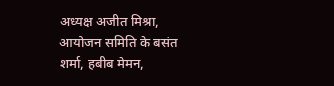अध्यक्ष अजीत मिश्रा, आयोजन समिति के बसंत शर्मा, हबीब मेमन,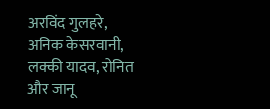अरविंद गुलहरे, अनिक केसरवानी, लक्की यादव, रोनित और जानू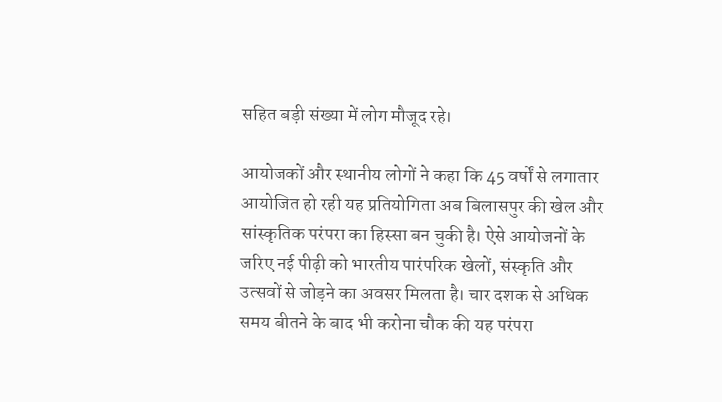सहित बड़ी संख्या में लोग मौजूद रहे।

आयोजकों और स्थानीय लोगों ने कहा कि 45 वर्षों से लगातार आयोजित हो रही यह प्रतियोगिता अब बिलासपुर की खेल और सांस्कृतिक परंपरा का हिस्सा बन चुकी है। ऐसे आयोजनों के जरिए नई पीढ़ी को भारतीय पारंपरिक खेलों, संस्कृति और उत्सवों से जोड़ने का अवसर मिलता है। चार दशक से अधिक समय बीतने के बाद भी करोना चौक की यह परंपरा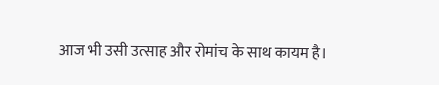आज भी उसी उत्साह और रोमांच के साथ कायम है।